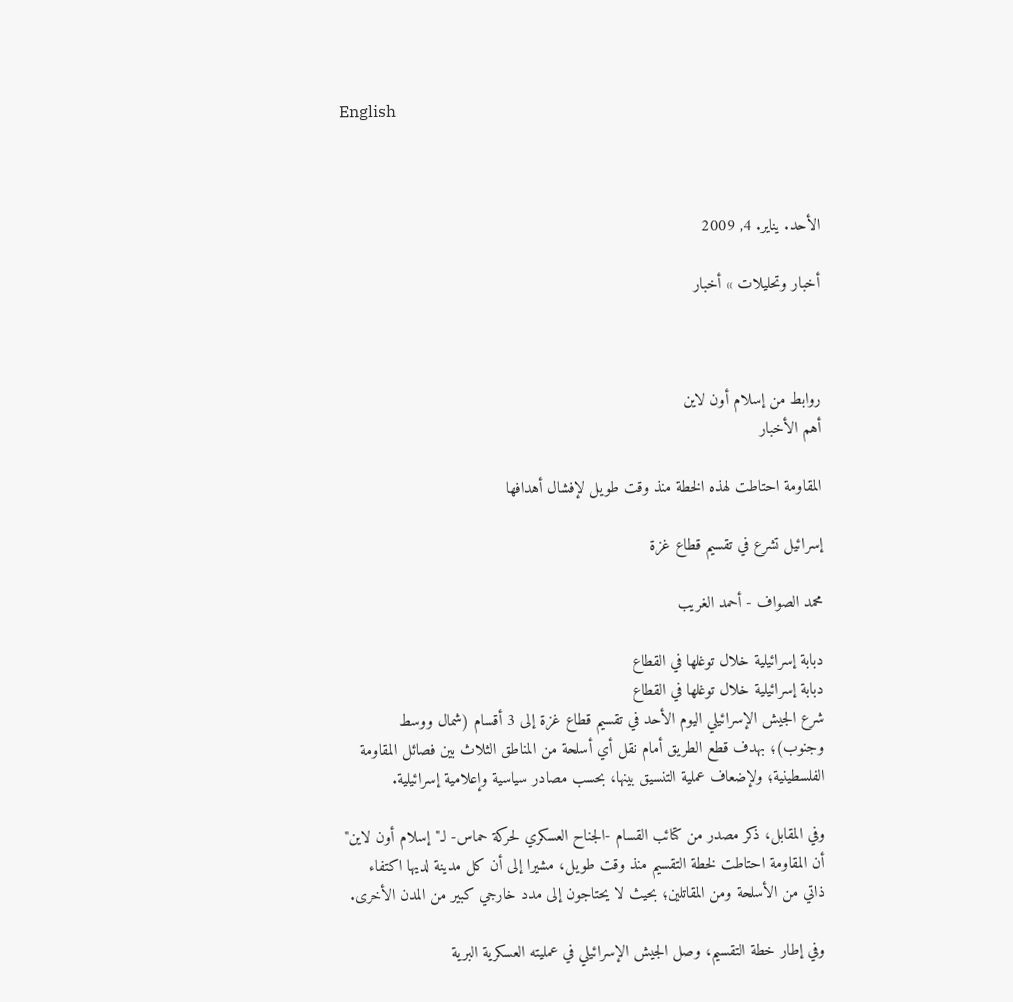English



الأحد. يناير. 4, 2009

أخبار وتحليلات » أخبار



روابط من إسلام أون لاين
أهم الأخبار

المقاومة احتاطت لهذه الخطة منذ وقت طويل لإفشال أهدافها

إسرائيل تشرع في تقسيم قطاع غزة

محمد الصواف - أحمد الغريب

دبابة إسرائيلية خلال توغلها في القطاع
دبابة إسرائيلية خلال توغلها في القطاع
شرع الجيش الإسرائيلي اليوم الأحد في تقسيم قطاع غزة إلى 3 أقسام (شمال ووسط وجنوب)؛ بهدف قطع الطريق أمام نقل أي أسلحة من المناطق الثلاث بين فصائل المقاومة الفلسطينية؛ ولإضعاف عملية التنسيق بينها، بحسب مصادر سياسية وإعلامية إسرائيلية.

وفي المقابل، ذكر مصدر من كتائب القسام -الجناح العسكري لحركة حماس- لـ"إسلام أون لاين" أن المقاومة احتاطت لخطة التقسيم منذ وقت طويل، مشيرا إلى أن كل مدينة لديها اكتفاء ذاتي من الأسلحة ومن المقاتلين؛ بحيث لا يحتاجون إلى مدد خارجي كبير من المدن الأخرى.

وفي إطار خطة التقسيم، وصل الجيش الإسرائيلي في عمليته العسكرية البرية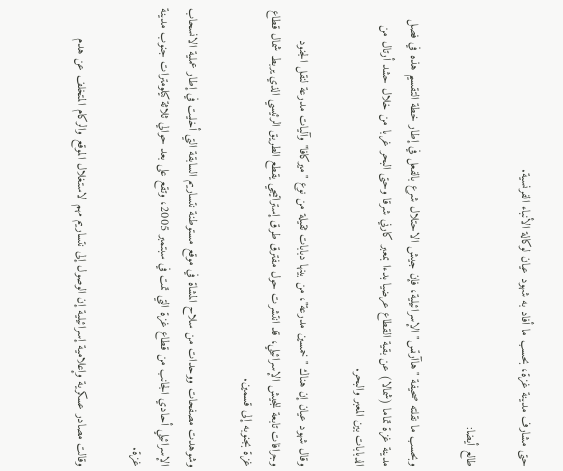حتى مشارف مدينة غزة، بحسب ما أفاد به شهود عيان لوكالة الأنباء الفرنسية.

طالع أيضا:

وبحسب ما نقلته صحيفة "هاآرتس" الإسرائيلية، فإن جيش الاحتلال شرع بالفعل في إطار خطة التقسيم هذه في فصل مدينة غزة تماما (شمالا) عن بقية القطاع عرضيا بدءا بمعبر كارني شرقا وحتى البحر غربا من خلال حشد أرتال من الدبابات بين المعبر والبحر.

وقال شهود عيان إن هناك "خمسين مدرعة"، من بينها دبابات ثقيلة من نوع "ميركافا" وآليات مدرعة لنقل الجنود وجرافات تابعة للجيش الإسرائيلي، قد انتشرت حول مفترق طرق إستراتيجي يقطع الطريق الرئيسي الذي يربط شمال قطاع غزة بجنوبه إلى قسمين.

وشوهدت مصفحات ووحدات من سلاح المشاة في موقع مستوطنة نتساريم السابقة التي أخليت في إطار عملية الانسحاب الإسرائيلي أحادي الجانب من قطاع غزة التي تمت في سبتمبر 2005، وتقع على بعد حوالي ثلاثة كيلومترات جنوب مدينة غزة.

وقالت مصادر عسكرية وإعلامية إسرائيلية إن الوصول إلى نتساريم مهم لاستغلال الموقع والركام المتخلف عن هدم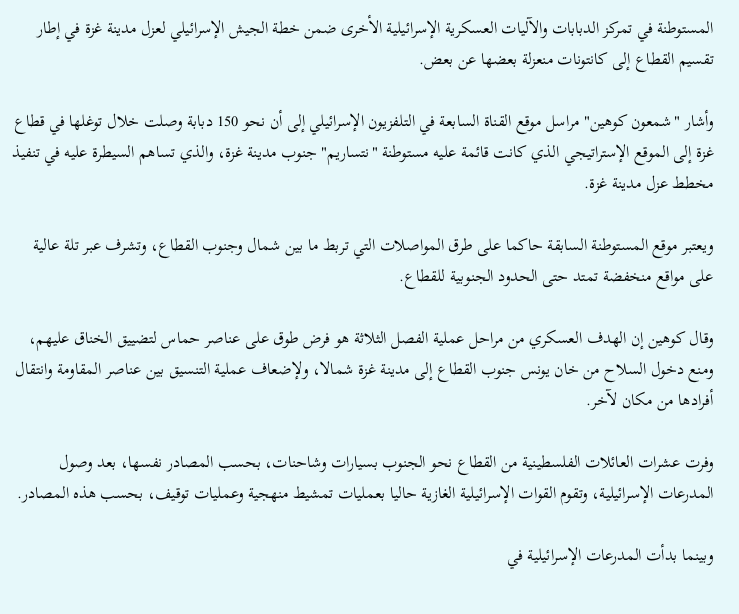المستوطنة في تمركز الدبابات والآليات العسكرية الإسرائيلية الأخرى ضمن خطة الجيش الإسرائيلي لعزل مدينة غزة في إطار تقسيم القطاع إلى كانتونات منعزلة بعضها عن بعض.

وأشار "شمعون كوهين" مراسل موقع القناة السابعة في التلفزيون الإسرائيلي إلى أن نحو 150 دبابة وصلت خلال توغلها في قطاع غزة إلى الموقع الإستراتيجي الذي كانت قائمة عليه مستوطنة "نتساريم" جنوب مدينة غزة، والذي تساهم السيطرة عليه في تنفيذ مخطط عزل مدينة غزة.

ويعتبر موقع المستوطنة السابقة حاكما على طرق المواصلات التي تربط ما بين شمال وجنوب القطاع، وتشرف عبر تلة عالية على مواقع منخفضة تمتد حتى الحدود الجنوبية للقطاع.

وقال كوهين إن الهدف العسكري من مراحل عملية الفصل الثلاثة هو فرض طوق على عناصر حماس لتضييق الخناق عليهم، ومنع دخول السلاح من خان يونس جنوب القطاع إلى مدينة غزة شمالا، ولإضعاف عملية التنسيق بين عناصر المقاومة وانتقال أفرادها من مكان لآخر.

وفرت عشرات العائلات الفلسطينية من القطاع نحو الجنوب بسيارات وشاحنات، بحسب المصادر نفسها، بعد وصول المدرعات الإسرائيلية، وتقوم القوات الإسرائيلية الغازية حاليا بعمليات تمشيط منهجية وعمليات توقيف، بحسب هذه المصادر.

وبينما بدأت المدرعات الإسرائيلية في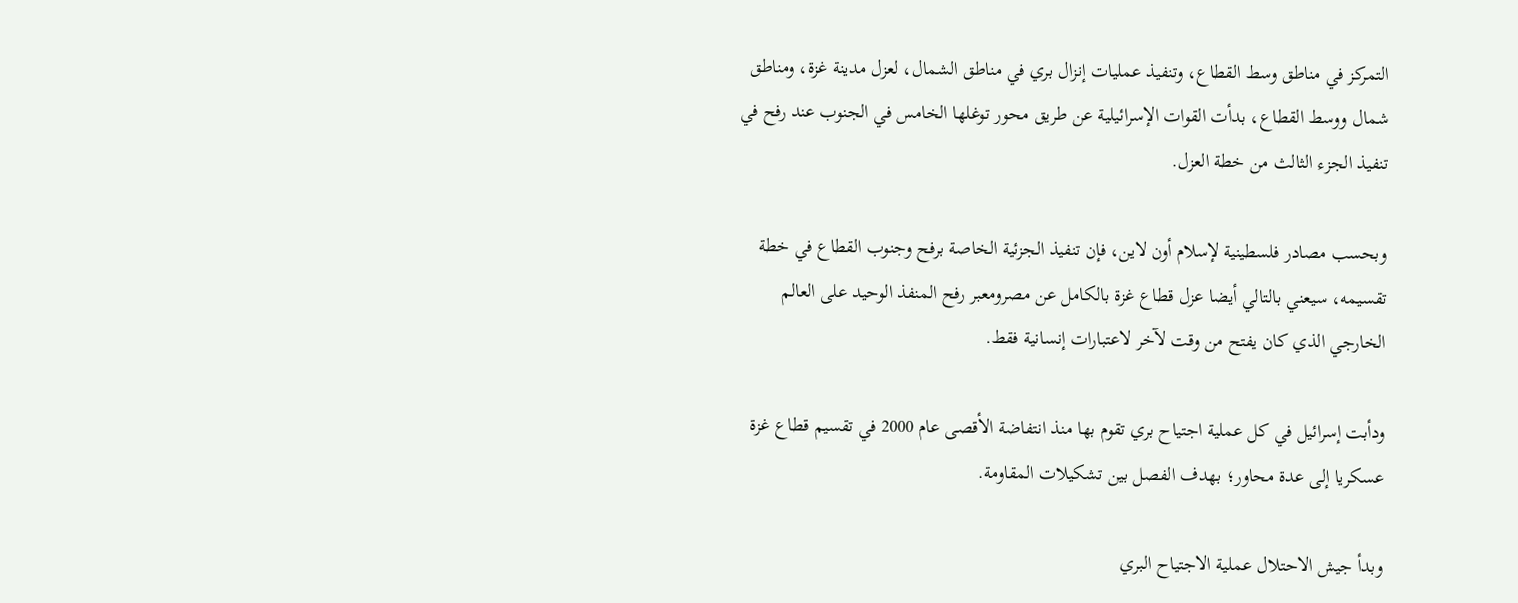التمركز في مناطق وسط القطاع، وتنفيذ عمليات إنزال بري في مناطق الشمال، لعزل مدينة غزة، ومناطق شمال ووسط القطاع، بدأت القوات الإسرائيلية عن طريق محور توغلها الخامس في الجنوب عند رفح في تنفيذ الجزء الثالث من خطة العزل.

وبحسب مصادر فلسطينية لإسلام أون لاين، فإن تنفيذ الجزئية الخاصة برفح وجنوب القطاع في خطة تقسيمه، سيعني بالتالي أيضا عزل قطاع غزة بالكامل عن مصرومعبر رفح المنفذ الوحيد على العالم الخارجي الذي كان يفتح من وقت لآخر لاعتبارات إنسانية فقط.

ودأبت إسرائيل في كل عملية اجتياح بري تقوم بها منذ انتفاضة الأقصى عام 2000 في تقسيم قطاع غزة عسكريا إلى عدة محاور؛ بهدف الفصل بين تشكيلات المقاومة.

وبدأ جيش الاحتلال عملية الاجتياح البري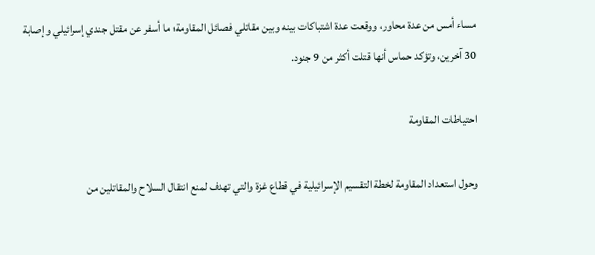مساء أمس من عدة محاور، ووقعت عدة اشتباكات بينه وبين مقاتلي فصائل المقاومة؛ ما أسفر عن مقتل جندي إسرائيلي وإصابة 30 آخرين، وتؤكد حماس أنها قتلت أكثر من 9 جنود.

احتياطات المقاومة

وحول استعداد المقاومة لخطة التقسيم الإسرائيلية في قطاع غزة والتي تهدف لمنع انتقال السلاح والمقاتلين من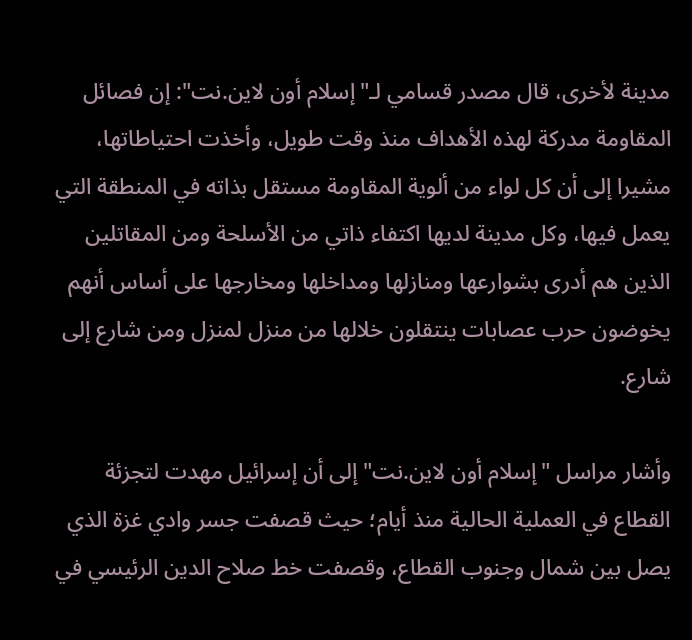مدينة لأخرى، قال مصدر قسامي لـ"إسلام أون لاين.نت": إن فصائل المقاومة مدركة لهذه الأهداف منذ وقت طويل، وأخذت احتياطاتها، مشيرا إلى أن كل لواء من ألوية المقاومة مستقل بذاته في المنطقة التي يعمل فيها، وكل مدينة لديها اكتفاء ذاتي من الأسلحة ومن المقاتلين الذين هم أدرى بشوارعها ومنازلها ومداخلها ومخارجها على أساس أنهم يخوضون حرب عصابات ينتقلون خلالها من منزل لمنزل ومن شارع إلى شارع.

وأشار مراسل "إسلام أون لاين.نت" إلى أن إسرائيل مهدت لتجزئة القطاع في العملية الحالية منذ أيام؛ حيث قصفت جسر وادي غزة الذي يصل بين شمال وجنوب القطاع، وقصفت خط صلاح الدين الرئيسي في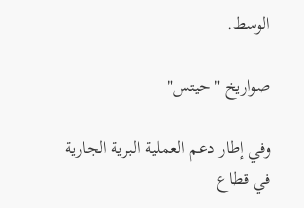الوسط.

صواريخ "حيتس"

وفي إطار دعم العملية البرية الجارية في قطاع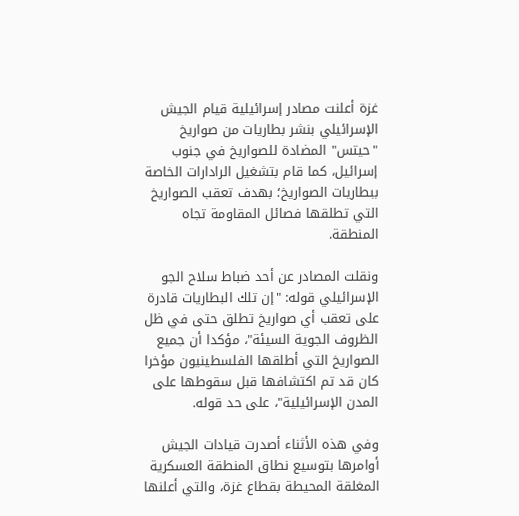غزة أعلنت مصادر إسرائيلية قيام الجيش الإسرائيلي بنشر بطاريات من صواريخ "حيتس" المضادة للصواريخ في جنوب إسرائيل، كما قام بتشغيل الرادارات الخاصة ببطاريات الصواريخ؛ بهدف تعقب الصواريخ التي تطلقها فصائل المقاومة تجاه المنطقة.

ونقلت المصادر عن أحد ضباط سلاح الجو الإسرائيلي قوله: "إن تلك البطاريات قادرة على تعقب أي صواريخ تطلق حتى في ظل الظروف الجوية السيئة"، مؤكدا أن جميع الصواريخ التي أطلقها الفلسطينيون مؤخرا كان قد تم اكتشافها قبل سقوطها على المدن الإسرائيلية"، على حد قوله.

وفي هذه الأثناء أصدرت قيادات الجيش أوامرها بتوسيع نطاق المنطقة العسكرية المغلقة المحيطة بقطاع غزة، والتي أعلنها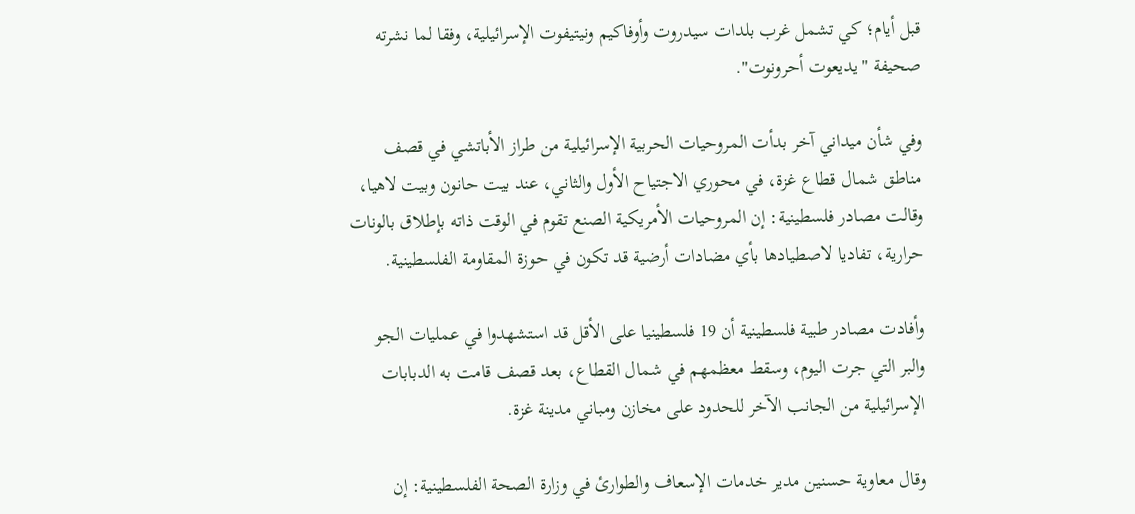قبل أيام؛ كي تشمل غرب بلدات سيدروت وأوفاكيم ونيتيفوت الإسرائيلية، وفقا لما نشرته صحيفة "يديعوت أحرونوت".

وفي شأن ميداني آخر بدأت المروحيات الحربية الإسرائيلية من طراز الأباتشي في قصف مناطق شمال قطاع غزة، في محوري الاجتياح الأول والثاني، عند بيت حانون وبيت لاهيا، وقالت مصادر فلسطينية: إن المروحيات الأمريكية الصنع تقوم في الوقت ذاته بإطلاق بالونات حرارية، تفاديا لاصطيادها بأي مضادات أرضية قد تكون في حوزة المقاومة الفلسطينية.

وأفادت مصادر طبية فلسطينية أن 19 فلسطينيا على الأقل قد استشهدوا في عمليات الجو والبر التي جرت اليوم، وسقط معظمهم في شمال القطاع، بعد قصف قامت به الدبابات الإسرائيلية من الجانب الآخر للحدود على مخازن ومباني مدينة غزة.

وقال معاوية حسنين مدير خدمات الإسعاف والطوارئ في وزارة الصحة الفلسطينية: إن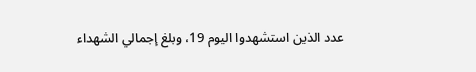عدد الذين استشهدوا اليوم 19، وبلغ إجمالي الشهداء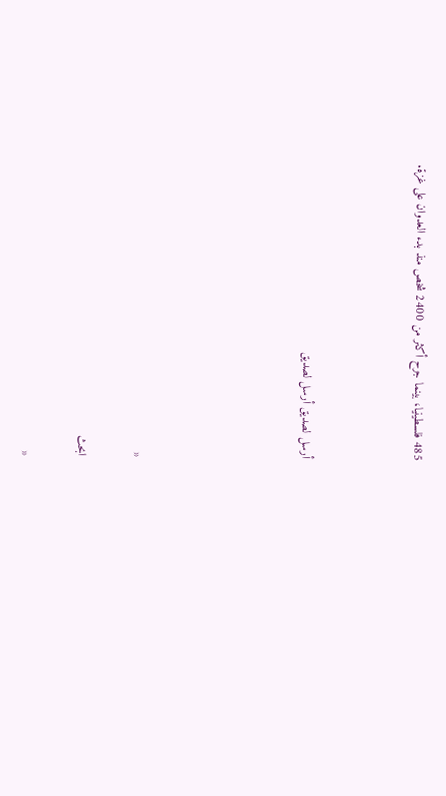485 فلسطينيا، بينما جرح أكثر من 2400 شخص منذ بدء العدوان على غزة.



أرسل لصديق أرسل لصديق





«

ابحث

«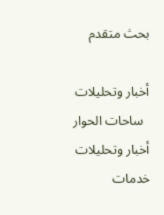بحث متقدم

أخبار وتحليلات
  ساحات الحوار
أخبار وتحليلات
خدمات